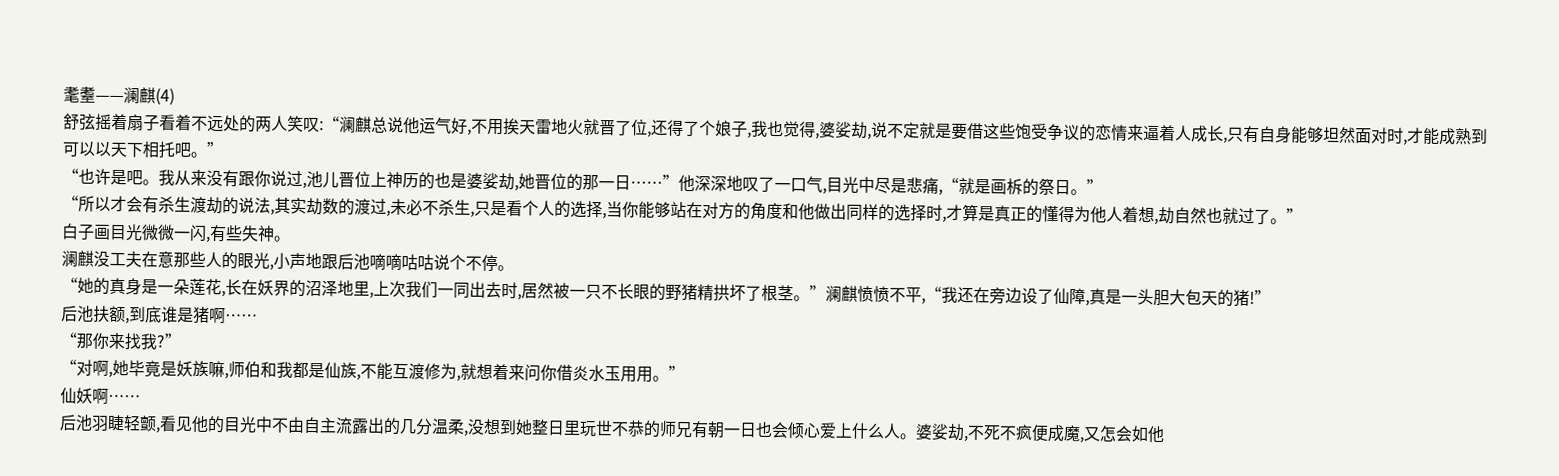耄耋——澜麒(4)
舒弦摇着扇子看着不远处的两人笑叹:“澜麒总说他运气好,不用挨天雷地火就晋了位,还得了个娘子,我也觉得,婆娑劫,说不定就是要借这些饱受争议的恋情来逼着人成长,只有自身能够坦然面对时,才能成熟到可以以天下相托吧。”
“也许是吧。我从来没有跟你说过,池儿晋位上神历的也是婆娑劫,她晋位的那一日……”他深深地叹了一口气,目光中尽是悲痛,“就是画柝的祭日。”
“所以才会有杀生渡劫的说法,其实劫数的渡过,未必不杀生,只是看个人的选择,当你能够站在对方的角度和他做出同样的选择时,才算是真正的懂得为他人着想,劫自然也就过了。”
白子画目光微微一闪,有些失神。
澜麒没工夫在意那些人的眼光,小声地跟后池嘀嘀咕咕说个不停。
“她的真身是一朵莲花,长在妖界的沼泽地里,上次我们一同出去时,居然被一只不长眼的野猪精拱坏了根茎。”澜麒愤愤不平,“我还在旁边设了仙障,真是一头胆大包天的猪!”
后池扶额,到底谁是猪啊……
“那你来找我?”
“对啊,她毕竟是妖族嘛,师伯和我都是仙族,不能互渡修为,就想着来问你借炎水玉用用。”
仙妖啊……
后池羽睫轻颤,看见他的目光中不由自主流露出的几分温柔,没想到她整日里玩世不恭的师兄有朝一日也会倾心爱上什么人。婆娑劫,不死不疯便成魔,又怎会如他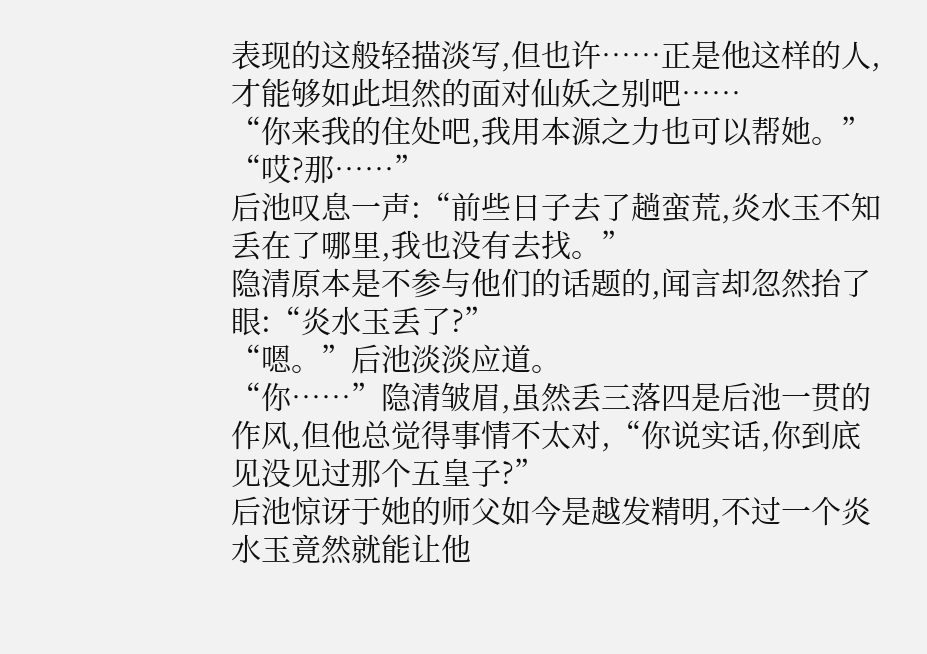表现的这般轻描淡写,但也许……正是他这样的人,才能够如此坦然的面对仙妖之别吧……
“你来我的住处吧,我用本源之力也可以帮她。”
“哎?那……”
后池叹息一声:“前些日子去了趟蛮荒,炎水玉不知丢在了哪里,我也没有去找。”
隐清原本是不参与他们的话题的,闻言却忽然抬了眼:“炎水玉丢了?”
“嗯。”后池淡淡应道。
“你……”隐清皱眉,虽然丢三落四是后池一贯的作风,但他总觉得事情不太对,“你说实话,你到底见没见过那个五皇子?”
后池惊讶于她的师父如今是越发精明,不过一个炎水玉竟然就能让他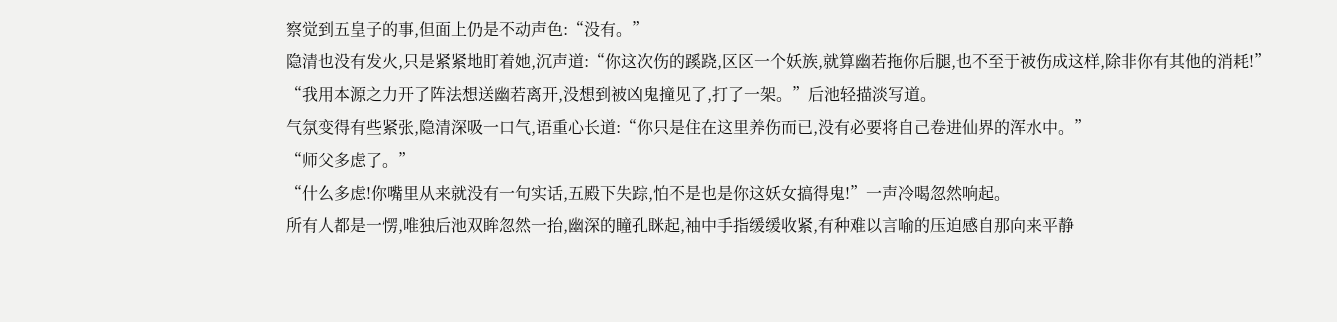察觉到五皇子的事,但面上仍是不动声色:“没有。”
隐清也没有发火,只是紧紧地盯着她,沉声道:“你这次伤的蹊跷,区区一个妖族,就算幽若拖你后腿,也不至于被伤成这样,除非你有其他的消耗!”
“我用本源之力开了阵法想送幽若离开,没想到被凶鬼撞见了,打了一架。”后池轻描淡写道。
气氛变得有些紧张,隐清深吸一口气,语重心长道:“你只是住在这里养伤而已,没有必要将自己卷进仙界的浑水中。”
“师父多虑了。”
“什么多虑!你嘴里从来就没有一句实话,五殿下失踪,怕不是也是你这妖女搞得鬼!”一声冷喝忽然响起。
所有人都是一愣,唯独后池双眸忽然一抬,幽深的瞳孔眯起,袖中手指缓缓收紧,有种难以言喻的压迫感自那向来平静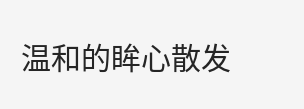温和的眸心散发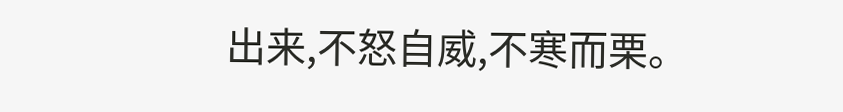出来,不怒自威,不寒而栗。